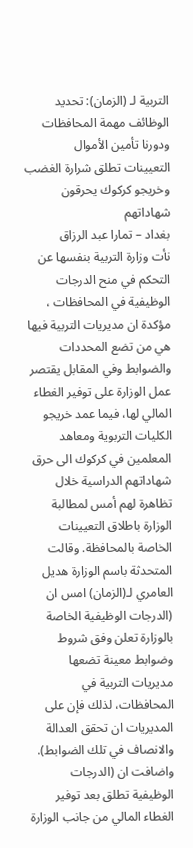التربية لـ (الزمان): تحديد الوظائف مهمة المحافظات ودورنا تأمين الأموال
التعيينات تطلق شرارة الغضب وخريجو كركوك يحرقون شهاداتهم
بغداد – تمارا عبد الرزاق
نأت وزارة التربية بنفسها عن التحكم في منح الدرجات الوظيفية في المحافظات ، مؤكدة ان مديريات التربية فيها هي من تضع المحددات والضوابط وفي المقابل يقتصر عمل الوزارة على توفير الغطاء المالي لها، فيما عمد خريجو الكليات التربوية ومعاهد المعلمين في كركوك الى حرق شهاداتهم الدراسية خلال تظاهرة لهم أمس لمطالبة الوزارة باطلاق التعيينات الخاصة بالمحافظة. وقالت المتحدثة باسم الوزارة هديل العامري لـ(الزمان) امس ان (الدرجات الوظيفية الخاصة بالوزارة تعلن وفق شروط وضوابط معينة تضعها مديريات التربية في المحافظات، لذلك فإن على المديريات ان تحقق العدالة والانصاف في تلك الضوابط). واضافت ان (الدرجات الوظيفية تطلق بعد توفير الغطاء المالي من جانب الوزارة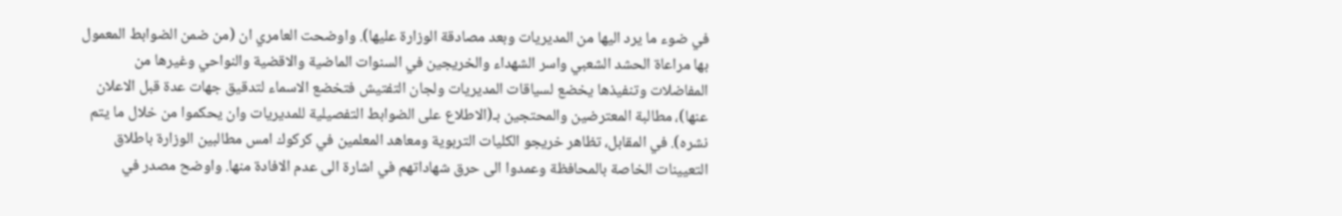في ضوء ما يرد اليها من المديريات وبعد مصادقة الوزارة عليها). واوضحت العامري ان (من ضمن الضوابط المعمول بها مراعاة الحشد الشعبي واسر الشهداء والخريجين في السنوات الماضية والاقضية والنواحي وغيرها من المفاضلات وتنفيذها يخضع لسياقات المديريات ولجان التفتيش فتخضع الاسماء لتدقيق جهات عدة قبل الاعلان عنها)، مطالبة المعترضين والمحتجين بـ(الاطلاع على الضوابط التفصيلية للمديريات وان يحكموا من خلال ما يتم نشره). في المقابل، تظاهر خريجو الكليات التربوية ومعاهد المعلمين في كركوك امس مطالبين الوزارة باطلاق التعيينات الخاصة بالمحافظة وعمدوا الى حرق شهاداتهم في اشارة الى عدم الافادة منها. واوضح مصدر في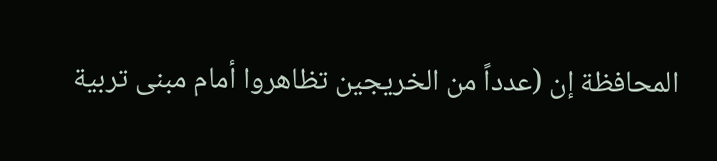المحافظة إن (عدداً من الخريجين تظاهروا أمام مبنى تربية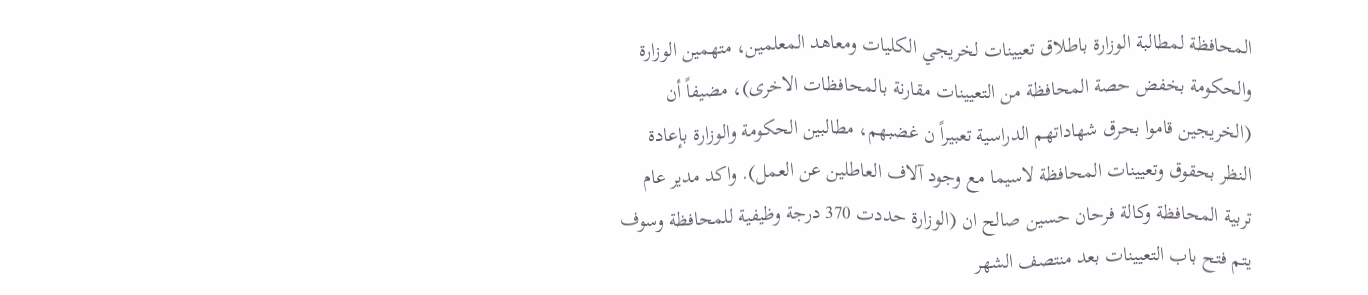المحافظة لمطالبة الوزارة باطلاق تعيينات لخريجي الكليات ومعاهد المعلمين، متهمين الوزارة والحكومة بخفض حصة المحافظة من التعيينات مقارنة بالمحافظات الاخرى)، مضيفاً أن (الخريجين قاموا بحرق شهاداتهم الدراسية تعبيراً ن غضبهم، مطالبين الحكومة والوزارة بإعادة النظر بحقوق وتعيينات المحافظة لاسيما مع وجود آلاف العاطلين عن العمل). واكد مدير عام تربية المحافظة وكالة فرحان حسين صالح ان (الوزارة حددت 370 درجة وظيفية للمحافظة وسوف يتم فتح باب التعيينات بعد منتصف الشهر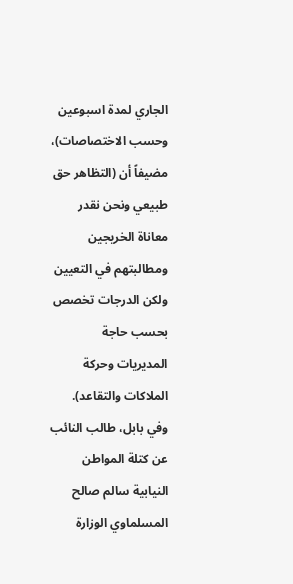الجاري لمدة اسبوعين وحسب الاختصاصات)، مضيفاً أن (التظاهر حق طبيعي ونحن نقدر معاناة الخريجين ومطالبتهم في التعيين ولكن الدرجات تخصص بحسب حاجة المديريات وحركة الملاكات والتقاعد). وفي بابل، طالب النائب عن كتلة المواطن النيابية سالم صالح المسلماوي الوزارة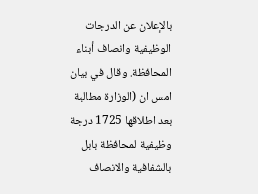بالإعلان عن الدرجات الوظيفية وانصاف أبناء المحافظة. وقال في بيان امس ان (الوزارة مطالبة بعد اطلاقها 1725 درجة وظيفية لمحافظة بابل بالشفافية والانصاف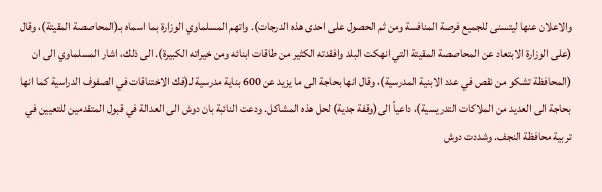والاعلان عنها ليتسنى للجميع فرصة المنافسة ومن ثم الحصول على احدى هذه الدرجات). واتهم المسلماوي الوزارة بما اسماه بـ(المحاصصة المقيتة)، وقال (على الوزارة الابتعاد عن المحاصصة المقيتة التي انهكت البلد وافقدته الكثير من طاقات ابنائه ومن خيراته الكبيرة). الى ذلك، اشار المسلماوي الى ان (المحافظة تشكو من نقص في عدد الابنية المدرسية)، وقال انها بحاجة الى ما يزيد عن 600 بناية مدرسية لـ(فك الاختناقات في الصفوف الدراسية كما انها بحاجة الى العديد من الملاكات التدريسية)، داعياً الى(وقفة جدية) لحل هذه المشاكل. ودعت النائبة بان دوش الى العدالة في قبول المتقدمين للتعيين في تربية محافظة النجف. وشددت دوش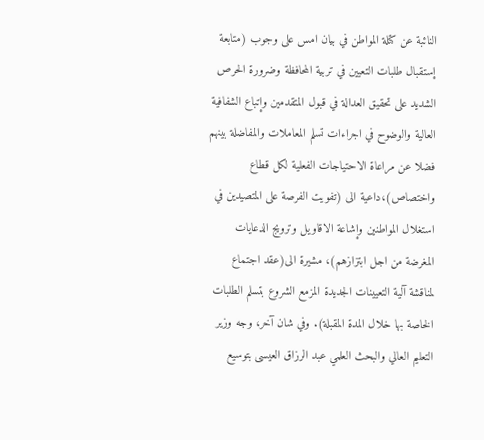النائبة عن كتلة المواطن في بيان امس على وجوب (متابعة إستقبال طلبات التعيين في تربية المحافظة وضرورة الحرص الشديد على تحقيق العدالة في قبول المتقدمين وإتباع الشفافية العالية والوضوح في اجراءات تسلم المعاملات والمفاضلة بينهم فضلا عن مراعاة الاحتياجات الفعلية لكل قطاع واختصاص)،داعية الى (تفويت الفرصة على المتصيدين في استغلال المواطنين وإشاعة الاقاويل وترويج الدعايات المغرضة من اجل ابتزازهم)، مشيرة الى(عقد اجتماع لمناقشة آلية التعيينات الجديدة المزمع الشروع بتسلم الطلبات الخاصة بها خلال المدة المقبلة). وفي شان آخر، وجه وزير التعليم العالي والبحث العلمي عبد الرزاق العيسى بتوسيع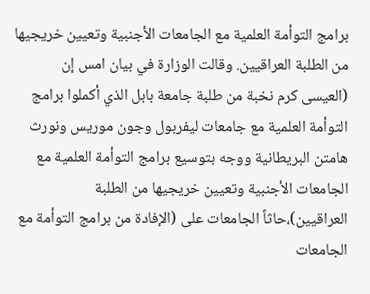برامج التوأمة العلمية مع الجامعات الأجنبية وتعيين خريجيها من الطلبة العراقيين. وقالت الوزارة في بيان امس إن (العيسى كرم نخبة من طلبة جامعة بابل الذي أكملوا برامج التوأمة العلمية مع جامعات ليفربول وجون موريس ونورث هامتن البريطانية ووجه بتوسيع برامج التوأمة العلمية مع الجامعات الأجنبية وتعيين خريجيها من الطلبة العراقيين)،حاثاً الجامعات على (الإفادة من برامج التوأمة مع الجامعات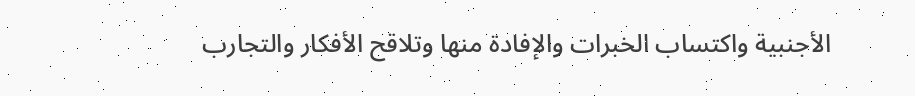الأجنبية واكتساب الخبرات والإفادة منها وتلاقح الأفكار والتجارب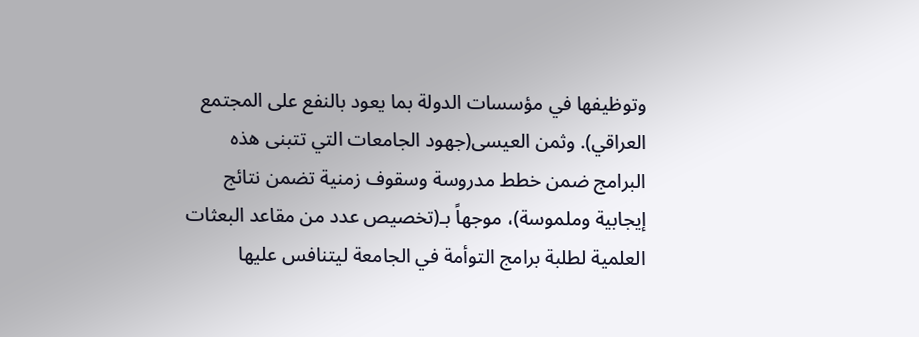وتوظيفها في مؤسسات الدولة بما يعود بالنفع على المجتمع العراقي). وثمن العيسى(جهود الجامعات التي تتبنى هذه البرامج ضمن خطط مدروسة وسقوف زمنية تضمن نتائج إيجابية وملموسة)، موجهاً بـ(تخصيص عدد من مقاعد البعثات العلمية لطلبة برامج التوأمة في الجامعة ليتنافس عليها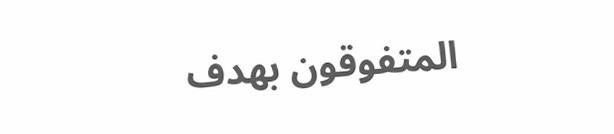المتفوقون بهدف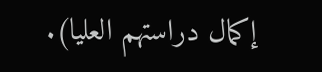إكمال دراستهم العليا).